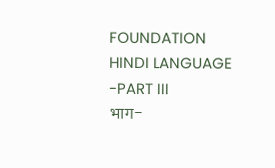FOUNDATION HINDI LANGUAGE -PART III
भाग-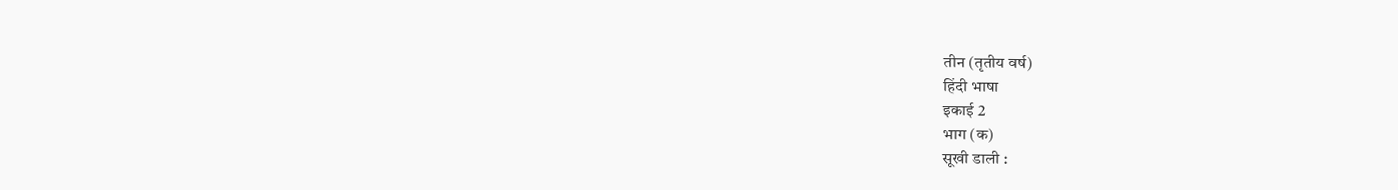तीन (तृतीय वर्ष)
हिंदी भाषा
इकाई 2
भाग (क)
सूखी डाली :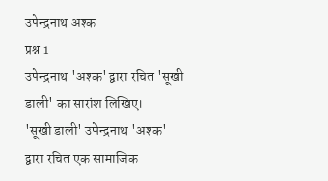उपेन्द्रनाथ अश्क
प्रश्न 1
उपेन्द्रनाथ 'अश्क' द्वारा रचित 'सूखी डाली' का सारांश लिखिए।
'सूखी डाली' उपेन्द्रनाथ 'अश्क' द्वारा रचित एक सामाजिक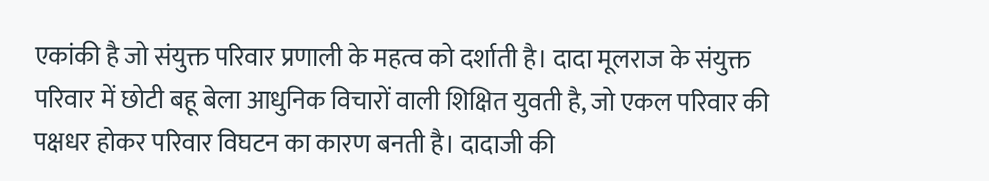एकांकी है जो संयुक्त परिवार प्रणाली के महत्व को दर्शाती है। दादा मूलराज के संयुक्त परिवार में छोटी बहू बेला आधुनिक विचारों वाली शिक्षित युवती है, जो एकल परिवार की पक्षधर होकर परिवार विघटन का कारण बनती है। दादाजी की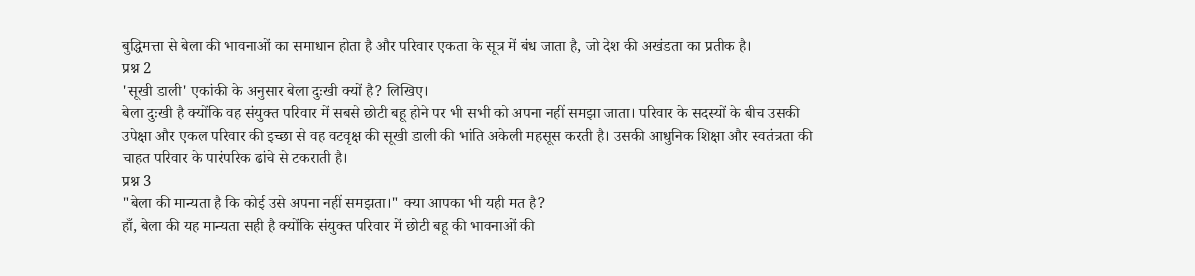बुद्धिमत्ता से बेला की भावनाओं का समाधान होता है और परिवार एकता के सूत्र में बंध जाता है, जो देश की अखंडता का प्रतीक है।
प्रश्न 2
'सूखी डाली' एकांकी के अनुसार बेला दुःखी क्यों है? लिखिए।
बेला दुःखी है क्योंकि वह संयुक्त परिवार में सबसे छोटी बहू होने पर भी सभी को अपना नहीं समझा जाता। परिवार के सदस्यों के बीच उसकी उपेक्षा और एकल परिवार की इच्छा से वह वटवृक्ष की सूखी डाली की भांति अकेली महसूस करती है। उसकी आधुनिक शिक्षा और स्वतंत्रता की चाहत परिवार के पारंपरिक ढांचे से टकराती है।
प्रश्न 3
"बेला की मान्यता है कि कोई उसे अपना नहीं समझता।" क्या आपका भी यही मत है?
हाँ, बेला की यह मान्यता सही है क्योंकि संयुक्त परिवार में छोटी बहू की भावनाओं की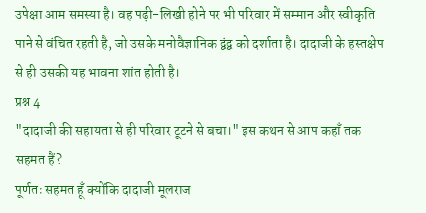उपेक्षा आम समस्या है। वह पढ़ी-लिखी होने पर भी परिवार में सम्मान और स्वीकृति पाने से वंचित रहती है, जो उसके मनोवैज्ञानिक द्वंद्व को दर्शाता है। दादाजी के हस्तक्षेप से ही उसकी यह भावना शांत होती है।
प्रश्न 4
"दादाजी की सहायता से ही परिवार टूटने से बचा।" इस कथन से आप कहाँ तक सहमत हैं?
पूर्णतः सहमत हूँ क्योंकि दादाजी मूलराज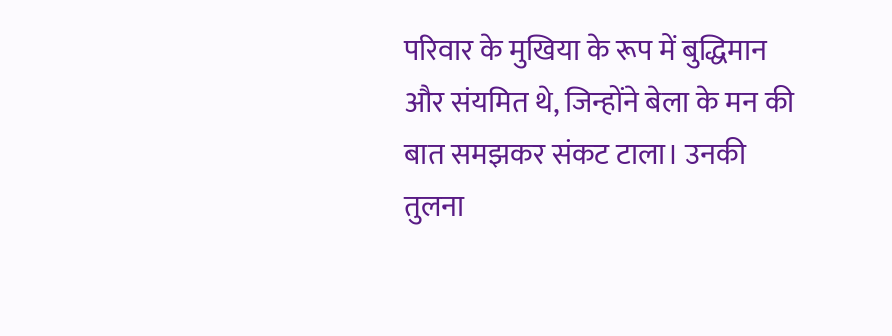परिवार के मुखिया के रूप में बुद्धिमान और संयमित थे, जिन्होंने बेला के मन की बात समझकर संकट टाला। उनकी तुलना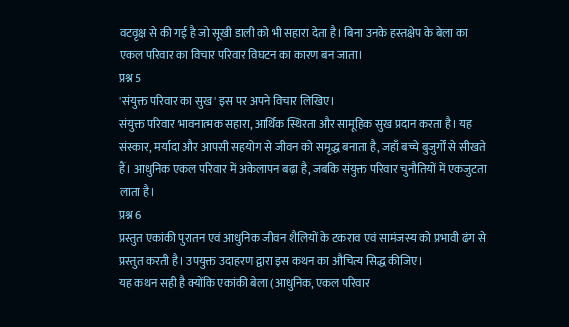वटवृक्ष से की गई है जो सूखी डाली को भी सहारा देता है। बिना उनके हस्तक्षेप के बेला का एकल परिवार का विचार परिवार विघटन का कारण बन जाता।
प्रश्न 5
'संयुक्त परिवार का सुख' इस पर अपने विचार लिखिए।
संयुक्त परिवार भावनात्मक सहारा, आर्थिक स्थिरता और सामूहिक सुख प्रदान करता है। यह संस्कार, मर्यादा और आपसी सहयोग से जीवन को समृद्ध बनाता है, जहाँ बच्चे बुजुर्गों से सीखते हैं। आधुनिक एकल परिवार में अकेलापन बढ़ा है, जबकि संयुक्त परिवार चुनौतियों में एकजुटता लाता है।
प्रश्न 6
प्रस्तुत एकांकी पुरातन एवं आधुनिक जीवन शैलियों के टकराव एवं सामंजस्य को प्रभावी ढंग से प्रस्तुत करती है। उपयुक्त उदाहरण द्वारा इस कथन का औचित्य सिद्ध कीजिए।
यह कथन सही है क्योंकि एकांकी बेला (आधुनिक, एकल परिवार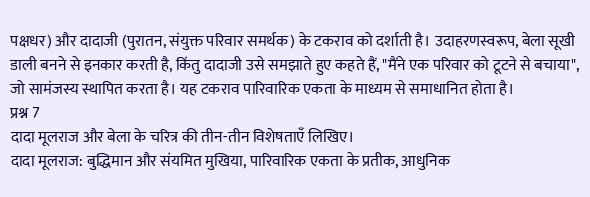पक्षधर) और दादाजी (पुरातन, संयुक्त परिवार समर्थक) के टकराव को दर्शाती है। उदाहरणस्वरूप, बेला सूखी डाली बनने से इनकार करती है, किंतु दादाजी उसे समझाते हुए कहते हैं, "मैंने एक परिवार को टूटने से बचाया", जो सामंजस्य स्थापित करता है। यह टकराव पारिवारिक एकता के माध्यम से समाधानित होता है।
प्रश्न 7
दादा मूलराज और बेला के चरित्र की तीन-तीन विशेषताएँ लिखिए।
दादा मूलराज: बुद्धिमान और संयमित मुखिया, पारिवारिक एकता के प्रतीक, आधुनिक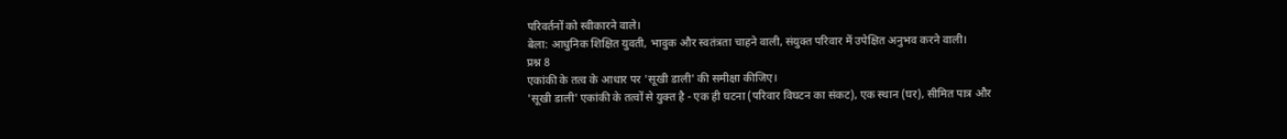परिवर्तनों को स्वीकारने वाले।
बेला: आधुनिक शिक्षित युवती, भावुक और स्वतंत्रता चाहने वाली, संयुक्त परिवार में उपेक्षित अनुभव करने वाली।
प्रश्न 8
एकांकी के तत्व के आधार पर 'सूखी डाली' की समीक्षा कीजिए।
'सूखी डाली' एकांकी के तत्वों से युक्त है - एक ही घटना (परिवार विघटन का संकट), एक स्थान (घर), सीमित पात्र और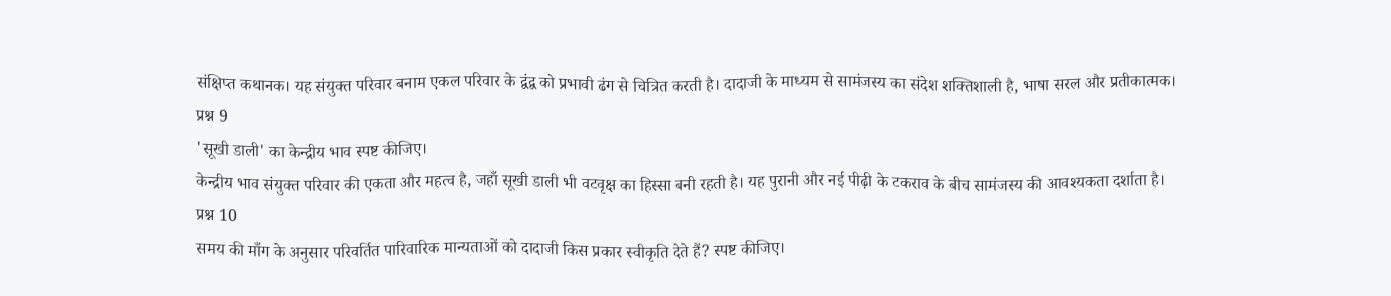संक्षिप्त कथानक। यह संयुक्त परिवार बनाम एकल परिवार के द्वंद्व को प्रभावी ढंग से चित्रित करती है। दादाजी के माध्यम से सामंजस्य का संदेश शक्तिशाली है, भाषा सरल और प्रतीकात्मक।
प्रश्न 9
'सूखी डाली' का केन्द्रीय भाव स्पष्ट कीजिए।
केन्द्रीय भाव संयुक्त परिवार की एकता और महत्व है, जहाँ सूखी डाली भी वटवृक्ष का हिस्सा बनी रहती है। यह पुरानी और नई पीढ़ी के टकराव के बीच सामंजस्य की आवश्यकता दर्शाता है।
प्रश्न 10
समय की माँग के अनुसार परिवर्तित पारिवारिक मान्यताओं को दादाजी किस प्रकार स्वीकृति देते हैं? स्पष्ट कीजिए।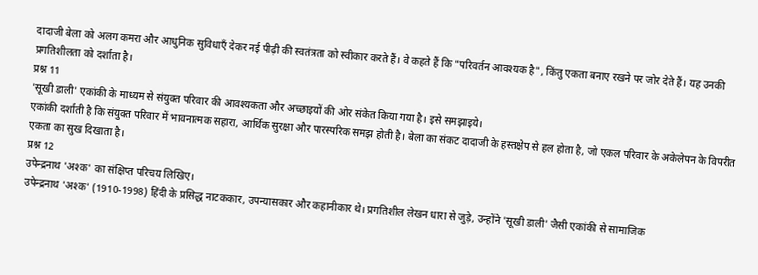दादाजी बेला को अलग कमरा और आधुनिक सुविधाएँ देकर नई पीढ़ी की स्वतंत्रता को स्वीकार करते हैं। वे कहते हैं कि "परिवर्तन आवश्यक है", किंतु एकता बनाए रखने पर जोर देते हैं। यह उनकी प्रगतिशीलता को दर्शाता है।
प्रश्न 11
'सूखी डाली' एकांकी के माध्यम से संयुक्त परिवार की आवश्यकता और अच्छाइयों की ओर संकेत किया गया है। इसे समझाइये।
एकांकी दर्शाती है कि संयुक्त परिवार में भावनात्मक सहारा, आर्थिक सुरक्षा और पारस्परिक समझ होती है। बेला का संकट दादाजी के हस्तक्षेप से हल होता है, जो एकल परिवार के अकेलेपन के विपरीत एकता का सुख दिखाता है।
प्रश्न 12
उपेन्द्रनाथ 'अश्क' का संक्षिप्त परिचय लिखिए।
उपेन्द्रनाथ 'अश्क' (1910-1998) हिंदी के प्रसिद्ध नाटककार, उपन्यासकार और कहानीकार थे। प्रगतिशील लेखन धारा से जुड़े, उन्होंने 'सूखी डाली' जैसी एकांकी से सामाजिक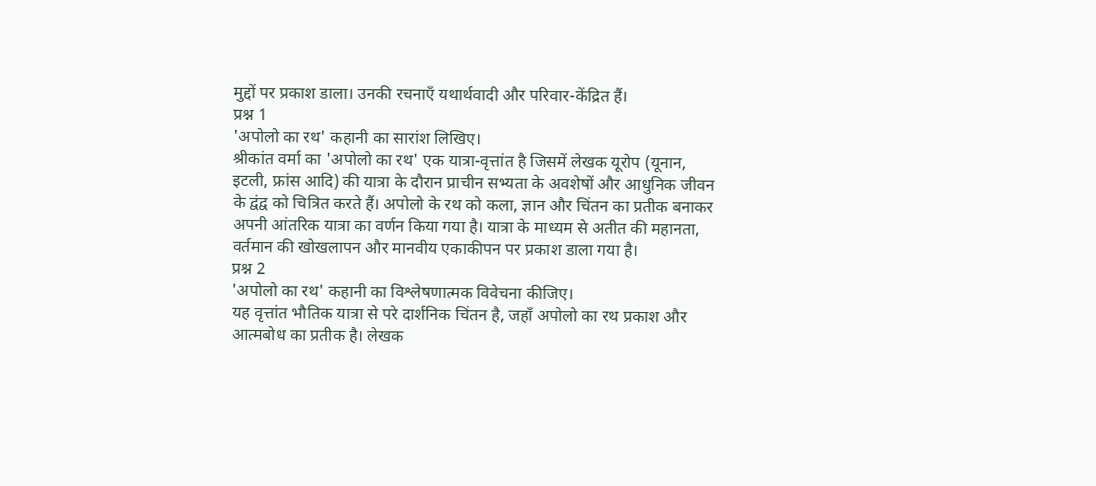मुद्दों पर प्रकाश डाला। उनकी रचनाएँ यथार्थवादी और परिवार-केंद्रित हैं।
प्रश्न 1
'अपोलो का रथ' कहानी का सारांश लिखिए।
श्रीकांत वर्मा का 'अपोलो का रथ' एक यात्रा-वृत्तांत है जिसमें लेखक यूरोप (यूनान, इटली, फ्रांस आदि) की यात्रा के दौरान प्राचीन सभ्यता के अवशेषों और आधुनिक जीवन के द्वंद्व को चित्रित करते हैं। अपोलो के रथ को कला, ज्ञान और चिंतन का प्रतीक बनाकर अपनी आंतरिक यात्रा का वर्णन किया गया है। यात्रा के माध्यम से अतीत की महानता, वर्तमान की खोखलापन और मानवीय एकाकीपन पर प्रकाश डाला गया है।
प्रश्न 2
'अपोलो का रथ' कहानी का विश्लेषणात्मक विवेचना कीजिए।
यह वृत्तांत भौतिक यात्रा से परे दार्शनिक चिंतन है, जहाँ अपोलो का रथ प्रकाश और आत्मबोध का प्रतीक है। लेखक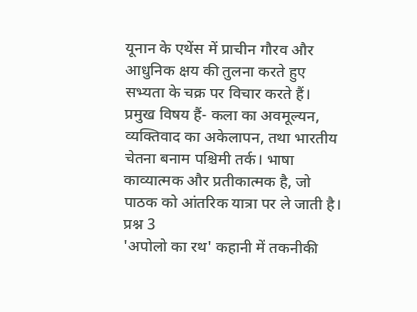यूनान के एथेंस में प्राचीन गौरव और आधुनिक क्षय की तुलना करते हुए सभ्यता के चक्र पर विचार करते हैं। प्रमुख विषय हैं- कला का अवमूल्यन, व्यक्तिवाद का अकेलापन, तथा भारतीय चेतना बनाम पश्चिमी तर्क। भाषा काव्यात्मक और प्रतीकात्मक है, जो पाठक को आंतरिक यात्रा पर ले जाती है।
प्रश्न 3
'अपोलो का रथ' कहानी में तकनीकी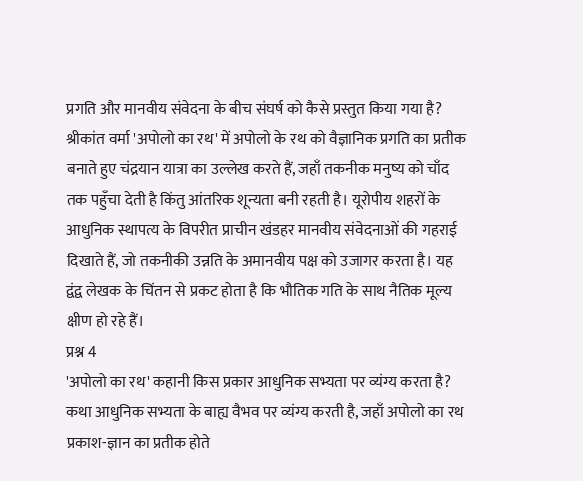प्रगति और मानवीय संवेदना के बीच संघर्ष को कैसे प्रस्तुत किया गया है?
श्रीकांत वर्मा 'अपोलो का रथ' में अपोलो के रथ को वैज्ञानिक प्रगति का प्रतीक बनाते हुए चंद्रयान यात्रा का उल्लेख करते हैं, जहाँ तकनीक मनुष्य को चाँद तक पहुँचा देती है किंतु आंतरिक शून्यता बनी रहती है। यूरोपीय शहरों के आधुनिक स्थापत्य के विपरीत प्राचीन खंडहर मानवीय संवेदनाओं की गहराई दिखाते हैं, जो तकनीकी उन्नति के अमानवीय पक्ष को उजागर करता है। यह द्वंद्व लेखक के चिंतन से प्रकट होता है कि भौतिक गति के साथ नैतिक मूल्य क्षीण हो रहे हैं।
प्रश्न 4
'अपोलो का रथ' कहानी किस प्रकार आधुनिक सभ्यता पर व्यंग्य करता है?
कथा आधुनिक सभ्यता के बाह्य वैभव पर व्यंग्य करती है, जहाँ अपोलो का रथ प्रकाश-ज्ञान का प्रतीक होते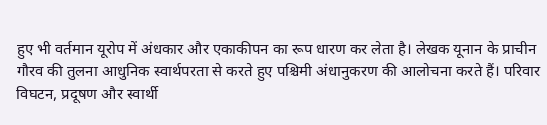हुए भी वर्तमान यूरोप में अंधकार और एकाकीपन का रूप धारण कर लेता है। लेखक यूनान के प्राचीन गौरव की तुलना आधुनिक स्वार्थपरता से करते हुए पश्चिमी अंधानुकरण की आलोचना करते हैं। परिवार विघटन, प्रदूषण और स्वार्थी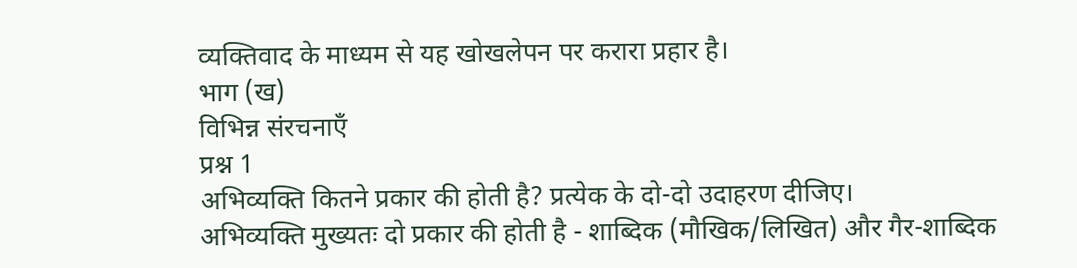व्यक्तिवाद के माध्यम से यह खोखलेपन पर करारा प्रहार है।
भाग (ख)
विभिन्न संरचनाएँ
प्रश्न 1
अभिव्यक्ति कितने प्रकार की होती है? प्रत्येक के दो-दो उदाहरण दीजिए।
अभिव्यक्ति मुख्यतः दो प्रकार की होती है - शाब्दिक (मौखिक/लिखित) और गैर-शाब्दिक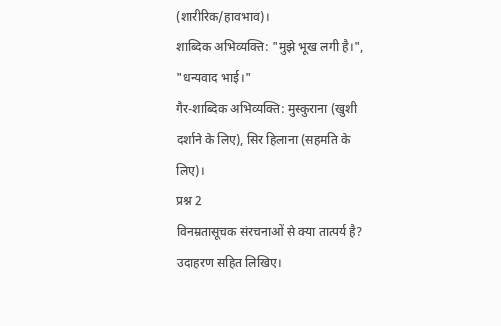(शारीरिक/हावभाव)।
शाब्दिक अभिव्यक्ति: "मुझे भूख लगी है।", "धन्यवाद भाई।"
गैर-शाब्दिक अभिव्यक्ति: मुस्कुराना (खुशी दर्शाने के लिए), सिर हिलाना (सहमति के लिए)।
प्रश्न 2
विनम्रतासूचक संरचनाओं से क्या तात्पर्य है? उदाहरण सहित लिखिए।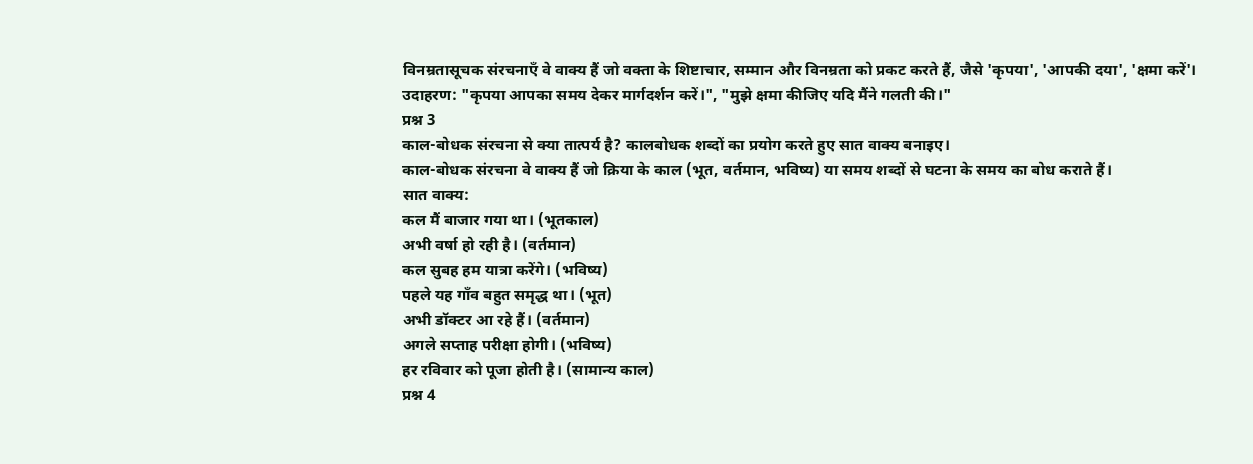विनम्रतासूचक संरचनाएँ वे वाक्य हैं जो वक्ता के शिष्टाचार, सम्मान और विनम्रता को प्रकट करते हैं, जैसे 'कृपया', 'आपकी दया', 'क्षमा करें'।
उदाहरण: "कृपया आपका समय देकर मार्गदर्शन करें।", "मुझे क्षमा कीजिए यदि मैंने गलती की।"
प्रश्न 3
काल-बोधक संरचना से क्या तात्पर्य है? कालबोधक शब्दों का प्रयोग करते हुए सात वाक्य बनाइए।
काल-बोधक संरचना वे वाक्य हैं जो क्रिया के काल (भूत, वर्तमान, भविष्य) या समय शब्दों से घटना के समय का बोध कराते हैं।
सात वाक्य:
कल मैं बाजार गया था। (भूतकाल)
अभी वर्षा हो रही है। (वर्तमान)
कल सुबह हम यात्रा करेंगे। (भविष्य)
पहले यह गाँव बहुत समृद्ध था। (भूत)
अभी डॉक्टर आ रहे हैं। (वर्तमान)
अगले सप्ताह परीक्षा होगी। (भविष्य)
हर रविवार को पूजा होती है। (सामान्य काल)
प्रश्न 4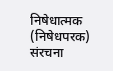निषेधात्मक (निषेधपरक) संरचना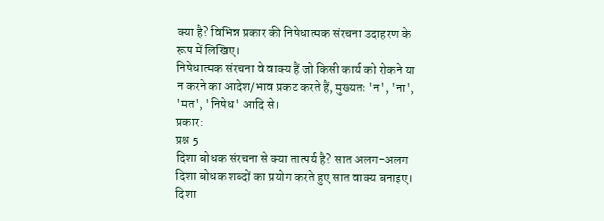क्या है? विभिन्न प्रकार की निषेधात्मक संरचना उदाहरण के रूप में लिखिए।
निषेधात्मक संरचना वे वाक्य हैं जो किसी कार्य को रोकने या न करने का आदेश/भाव प्रकट करते हैं, मुख्यतः 'न', 'ना', 'मत', 'निषेध' आदि से।
प्रकार:
प्रश्न 5
दिशा बोधक संरचना से क्या तात्पर्य है? सात अलग-अलग दिशा बोधक शब्दों का प्रयोग करते हुए सात वाक्य बनाइए।
दिशा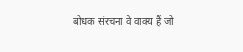बोधक संरचना वे वाक्य हैं जो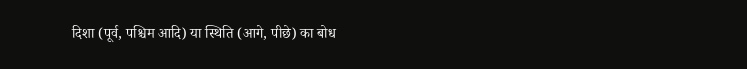दिशा (पूर्व, पश्चिम आदि) या स्थिति (आगे, पीछे) का बोध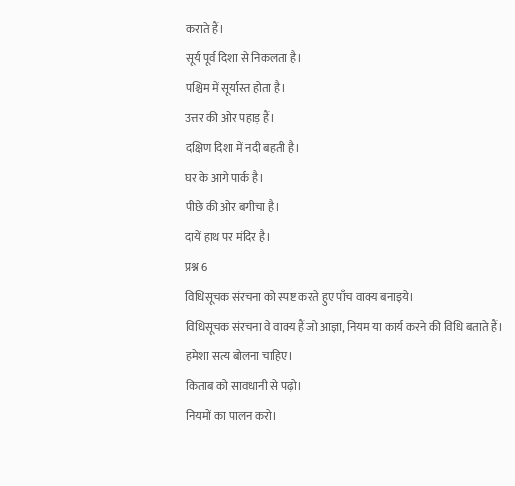कराते हैं।
सूर्य पूर्व दिशा से निकलता है।
पश्चिम में सूर्यास्त होता है।
उत्तर की ओर पहाड़ हैं।
दक्षिण दिशा में नदी बहती है।
घर के आगे पार्क है।
पीछे की ओर बगीचा है।
दायें हाथ पर मंदिर है।
प्रश्न 6
विधिसूचक संरचना को स्पष्ट करते हुए पाँच वाक्य बनाइये।
विधिसूचक संरचना वे वाक्य हैं जो आज्ञा, नियम या कार्य करने की विधि बताते हैं।
हमेशा सत्य बोलना चाहिए।
किताब को सावधानी से पढ़ो।
नियमों का पालन करो।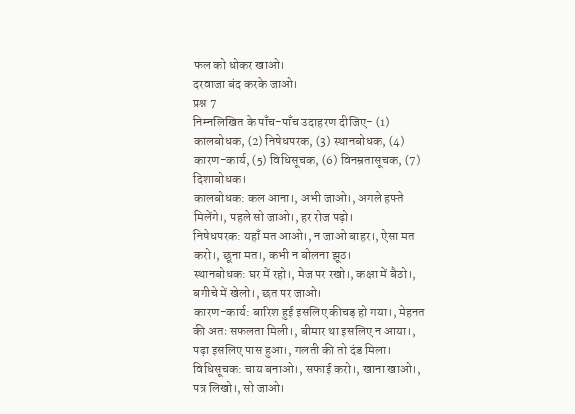फल को धोकर खाओ।
दरवाजा बंद करके जाओ।
प्रश्न 7
निम्नलिखित के पाँच-पाँच उदाहरण दीजिए- (1) कालबोधक, (2) निषेधपरक, (3) स्थानबोधक, (4) कारण-कार्य, (5) विधिसूचक, (6) विनम्रतासूचक, (7) दिशाबोधक।
कालबोधक: कल आना।, अभी जाओ।, अगले हफ्ते मिलेंगे।, पहले सो जाओ।, हर रोज पढ़ो।
निषेधपरक: यहाँ मत आओ।, न जाओ बाहर।, ऐसा मत करो।, छूना मत।, कभी न बोलना झूठ।
स्थानबोधक: घर में रहो।, मेज पर रखो।, कक्षा में बैठो।, बगीचे में खेलो।, छत पर जाओ।
कारण-कार्य: बारिश हुई इसलिए कीचड़ हो गया।, मेहनत की अतः सफलता मिली।, बीमार था इसलिए न आया।, पढ़ा इसलिए पास हुआ।, गलती की तो दंड मिला।
विधिसूचक: चाय बनाओ।, सफाई करो।, खाना खाओ।, पत्र लिखो।, सो जाओ।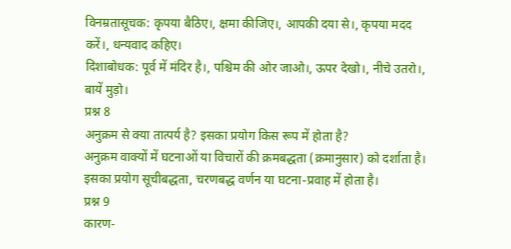विनम्रतासूचक: कृपया बैठिए।, क्षमा कीजिए।, आपकी दया से।, कृपया मदद करें।, धन्यवाद कहिए।
दिशाबोधक: पूर्व में मंदिर है।, पश्चिम की ओर जाओ।, ऊपर देखो।, नीचे उतरो।, बायें मुड़ो।
प्रश्न 8
अनुक्रम से क्या तात्पर्य है? इसका प्रयोग किस रूप में होता है?
अनुक्रम वाक्यों में घटनाओं या विचारों की क्रमबद्धता (क्रमानुसार) को दर्शाता है। इसका प्रयोग सूचीबद्धता, चरणबद्ध वर्णन या घटना-प्रवाह में होता है।
प्रश्न 9
कारण-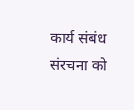कार्य संबंध संरचना को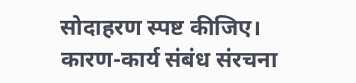सोदाहरण स्पष्ट कीजिए।
कारण-कार्य संबंध संरचना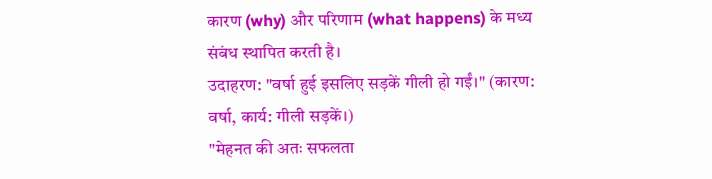कारण (why) और परिणाम (what happens) के मध्य संबंध स्थापित करती है।
उदाहरण: "वर्षा हुई इसलिए सड़कें गीली हो गईं।" (कारण: वर्षा, कार्य: गीली सड़कें।)
"मेहनत की अतः सफलता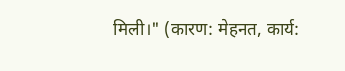मिली।" (कारण: मेहनत, कार्य: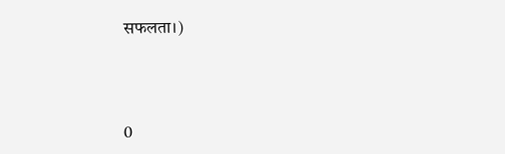सफलता।)



0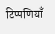टिप्पणियाँ